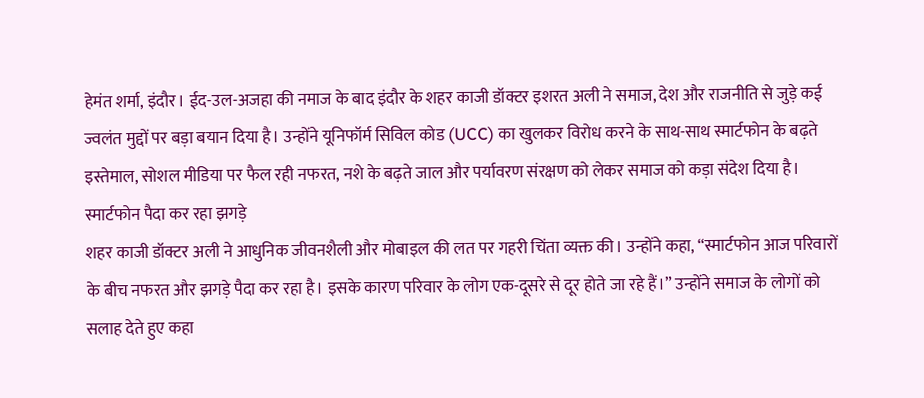हेमंत शर्मा, इंदौर। ईद-उल-अजहा की नमाज के बाद इंदौर के शहर काजी डॉक्टर इशरत अली ने समाज, देश और राजनीति से जुड़े कई ज्वलंत मुद्दों पर बड़ा बयान दिया है। उन्होंने यूनिफॉर्म सिविल कोड (UCC) का खुलकर विरोध करने के साथ-साथ स्मार्टफोन के बढ़ते इस्तेमाल, सोशल मीडिया पर फैल रही नफरत, नशे के बढ़ते जाल और पर्यावरण संरक्षण को लेकर समाज को कड़ा संदेश दिया है।
स्मार्टफोन पैदा कर रहा झगड़े
शहर काजी डॉक्टर अली ने आधुनिक जीवनशैली और मोबाइल की लत पर गहरी चिंता व्यक्त की। उन्होंने कहा, “स्मार्टफोन आज परिवारों के बीच नफरत और झगड़े पैदा कर रहा है। इसके कारण परिवार के लोग एक-दूसरे से दूर होते जा रहे हैं।” उन्होंने समाज के लोगों को सलाह देते हुए कहा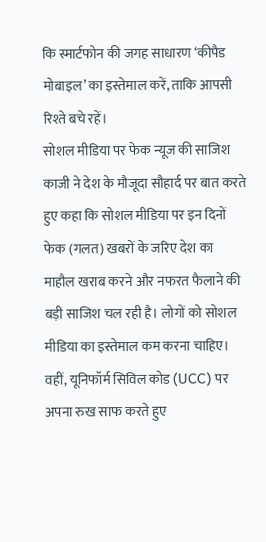कि स्मार्टफोन की जगह साधारण ‘कीपैड मोबाइल’ का इस्तेमाल करें, ताकि आपसी रिश्ते बचे रहें।
सोशल मीडिया पर फेक न्यूज की साजिश
काजी ने देश के मौजूदा सौहार्द पर बात करते हुए कहा कि सोशल मीडिया पर इन दिनों फेक (गलत) खबरों के जरिए देश का माहौल खराब करने और नफरत फैलाने की बड़ी साजिश चल रही है। लोगों को सोशल मीडिया का इस्तेमाल कम करना चाहिए। वहीं, यूनिफॉर्म सिविल कोड (UCC) पर अपना रुख साफ करते हुए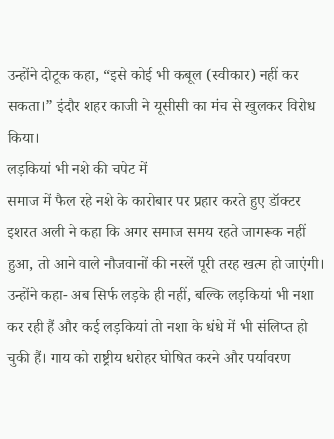उन्होंने दोटूक कहा, “इसे कोई भी कबूल (स्वीकार) नहीं कर सकता।” इंदौर शहर काजी ने यूसीसी का मंच से खुलकर विरोध किया।
लड़कियां भी नशे की चपेट में
समाज में फैल रहे नशे के कारोबार पर प्रहार करते हुए डॉक्टर इशरत अली ने कहा कि अगर समाज समय रहते जागरूक नहीं हुआ, तो आने वाले नौजवानों की नस्लें पूरी तरह खत्म हो जाएंगी। उन्होंने कहा- अब सिर्फ लड़के ही नहीं, बल्कि लड़कियां भी नशा कर रही हैं और कई लड़कियां तो नशा के धंधे में भी संलिप्त हो चुकी हैं। गाय को राष्ट्रीय धरोहर घोषित करने और पर्यावरण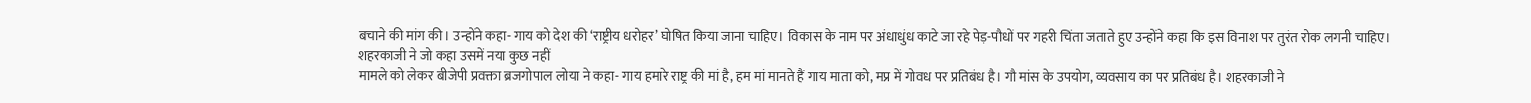बचाने की मांग की। उन्होंने कहा- गाय को देश की ‘राष्ट्रीय धरोहर’ घोषित किया जाना चाहिए। विकास के नाम पर अंधाधुंध काटे जा रहे पेड़-पौधों पर गहरी चिंता जताते हुए उन्होंने कहा कि इस विनाश पर तुरंत रोक लगनी चाहिए।
शहरकाजी ने जो कहा उसमें नया कुछ नहीं
मामले को लेकर बीजेपी प्रवक्ता ब्रजगोपाल लोया ने कहा- गाय हमारे राष्ट्र की मां है, हम मां मानते हैं गाय माता को, मप्र में गोवध पर प्रतिबंध है। गौ मांस के उपयोग, व्यवसाय का पर प्रतिबंध है। शहरकाजी ने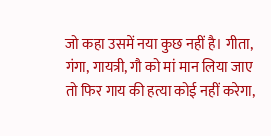जो कहा उसमें नया कुछ नहीं है। गीता, गंगा, गायत्री, गौ को मां मान लिया जाए तो फिर गाय की हत्या कोई नहीं करेगा,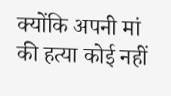क्योंकि अपनी मां की हत्या कोई नहीं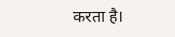करता है।